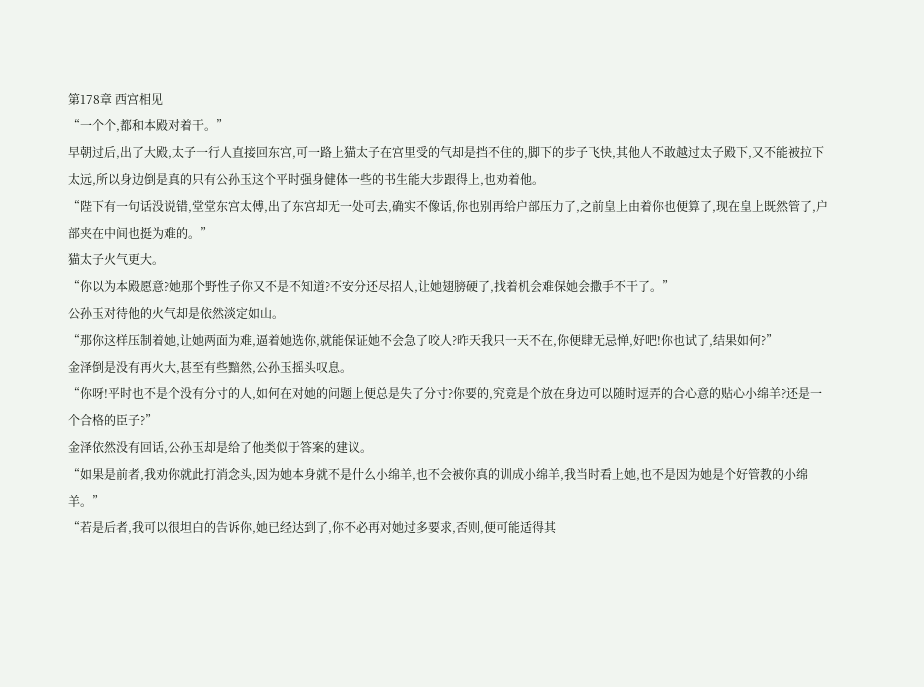第178章 西宫相见
“一个个,都和本殿对着干。”
早朝过后,出了大殿,太子一行人直接回东宫,可一路上猫太子在宫里受的气却是挡不住的,脚下的步子飞快,其他人不敢越过太子殿下,又不能被拉下太远,所以身边倒是真的只有公孙玉这个平时强身健体一些的书生能大步跟得上,也劝着他。
“陛下有一句话没说错,堂堂东宫太傅,出了东宫却无一处可去,确实不像话,你也别再给户部压力了,之前皇上由着你也便算了,现在皇上既然管了,户部夹在中间也挺为难的。”
猫太子火气更大。
“你以为本殿愿意?她那个野性子你又不是不知道?不安分还尽招人,让她翅膀硬了,找着机会难保她会撒手不干了。”
公孙玉对待他的火气却是依然淡定如山。
“那你这样压制着她,让她两面为难,逼着她选你,就能保证她不会急了咬人?昨天我只一天不在,你便肆无忌惮,好吧!你也试了,结果如何?”
金泽倒是没有再火大,甚至有些黯然,公孙玉摇头叹息。
“你呀!平时也不是个没有分寸的人,如何在对她的问题上便总是失了分寸?你要的,究竟是个放在身边可以随时逗弄的合心意的贴心小绵羊?还是一个合格的臣子?”
金泽依然没有回话,公孙玉却是给了他类似于答案的建议。
“如果是前者,我劝你就此打消念头,因为她本身就不是什么小绵羊,也不会被你真的训成小绵羊,我当时看上她,也不是因为她是个好管教的小绵羊。”
“若是后者,我可以很坦白的告诉你,她已经达到了,你不必再对她过多要求,否则,便可能适得其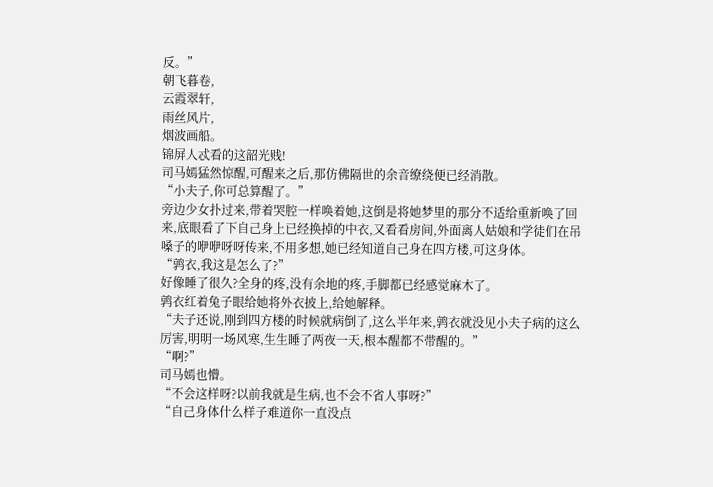反。”
朝飞暮卷,
云霞翠轩,
雨丝风片,
烟波画船。
锦屏人忒看的这韶光贱!
司马嫣猛然惊醒,可醒来之后,那仿佛隔世的余音缭绕便已经消散。
“小夫子,你可总算醒了。”
旁边少女扑过来,带着哭腔一样唤着她,这倒是将她梦里的那分不适给重新唤了回来,底眼看了下自己身上已经换掉的中衣,又看看房间,外面离人姑娘和学徒们在吊嗓子的咿咿呀呀传来,不用多想,她已经知道自己身在四方楼,可这身体。
“鹑衣,我这是怎么了?”
好像睡了很久?全身的疼,没有余地的疼,手脚都已经感觉麻木了。
鹑衣红着兔子眼给她将外衣披上,给她解释。
“夫子还说,刚到四方楼的时候就病倒了,这么半年来,鹑衣就没见小夫子病的这么厉害,明明一场风寒,生生睡了两夜一天,根本醒都不带醒的。”
“啊?”
司马嫣也懵。
“不会这样呀?以前我就是生病,也不会不省人事呀?”
“自己身体什么样子难道你一直没点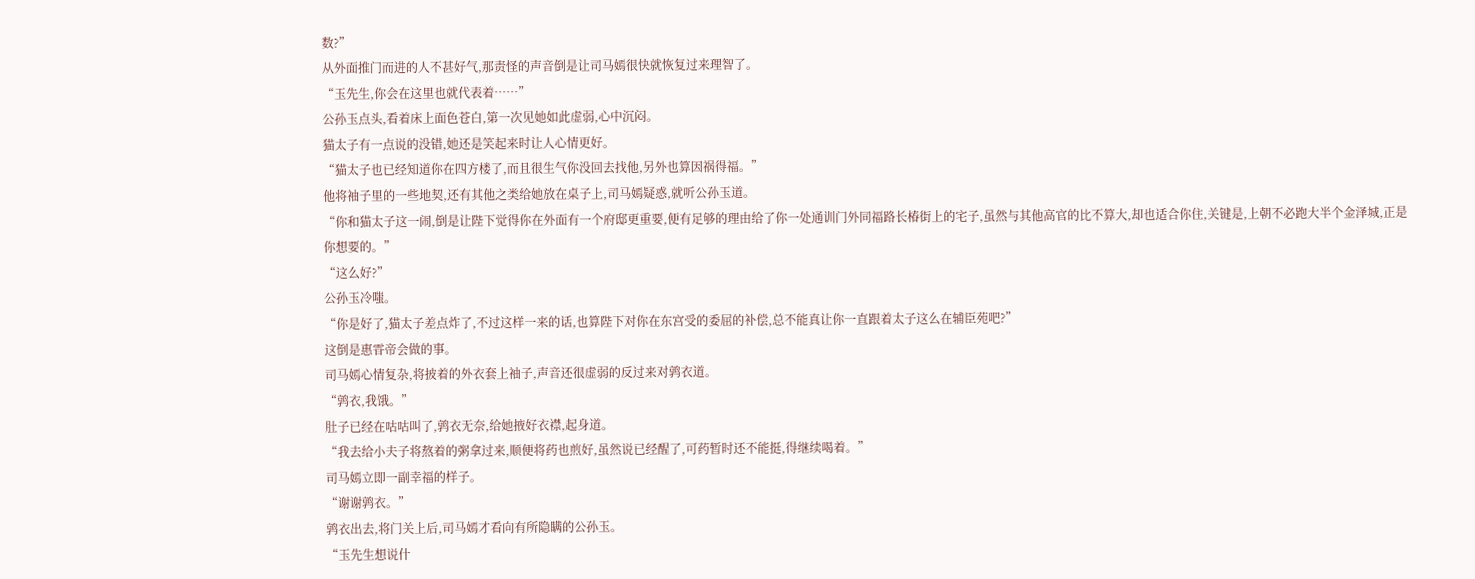数?”
从外面推门而进的人不甚好气,那责怪的声音倒是让司马嫣很快就恢复过来理智了。
“玉先生,你会在这里也就代表着……”
公孙玉点头,看着床上面色苍白,第一次见她如此虚弱,心中沉闷。
猫太子有一点说的没错,她还是笑起来时让人心情更好。
“猫太子也已经知道你在四方楼了,而且很生气你没回去找他,另外也算因祸得福。”
他将袖子里的一些地契,还有其他之类给她放在桌子上,司马嫣疑惑,就听公孙玉道。
“你和猫太子这一闹,倒是让陛下觉得你在外面有一个府邸更重要,便有足够的理由给了你一处通训门外同福路长椿街上的宅子,虽然与其他高官的比不算大,却也适合你住,关键是,上朝不必跑大半个金泽城,正是你想要的。”
“这么好?”
公孙玉冷嗤。
“你是好了,猫太子差点炸了,不过这样一来的话,也算陛下对你在东宫受的委屈的补偿,总不能真让你一直跟着太子这么在辅臣苑吧?”
这倒是惠雸帝会做的事。
司马嫣心情复杂,将披着的外衣套上袖子,声音还很虚弱的反过来对鹑衣道。
“鹑衣,我饿。”
肚子已经在咕咕叫了,鹑衣无奈,给她掖好衣襟,起身道。
“我去给小夫子将熬着的粥拿过来,顺便将药也煎好,虽然说已经醒了,可药暂时还不能挺,得继续喝着。”
司马嫣立即一副幸福的样子。
“谢谢鹑衣。”
鹑衣出去,将门关上后,司马嫣才看向有所隐瞒的公孙玉。
“玉先生想说什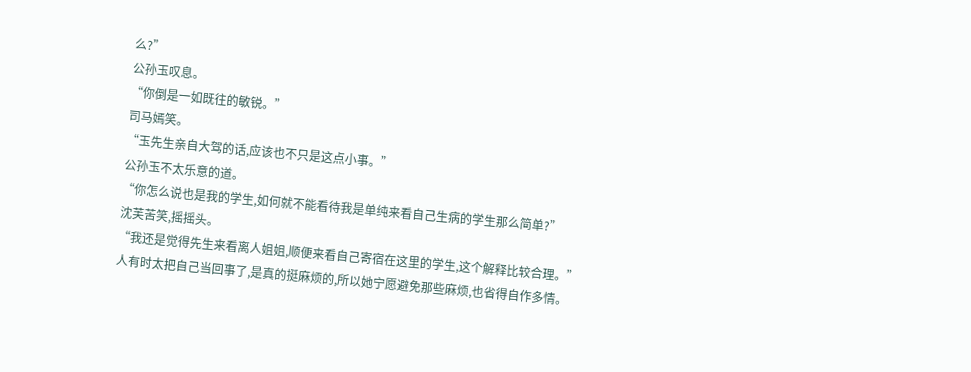么?”
公孙玉叹息。
“你倒是一如既往的敏锐。”
司马嫣笑。
“玉先生亲自大驾的话,应该也不只是这点小事。”
公孙玉不太乐意的道。
“你怎么说也是我的学生,如何就不能看待我是单纯来看自己生病的学生那么简单?”
沈芙苦笑,摇摇头。
“我还是觉得先生来看离人姐姐,顺便来看自己寄宿在这里的学生,这个解释比较合理。”
人有时太把自己当回事了,是真的挺麻烦的,所以她宁愿避免那些麻烦,也省得自作多情。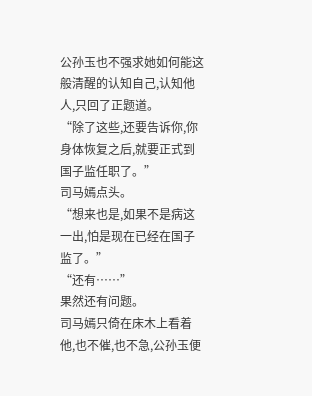公孙玉也不强求她如何能这般清醒的认知自己,认知他人,只回了正题道。
“除了这些,还要告诉你,你身体恢复之后,就要正式到国子监任职了。”
司马嫣点头。
“想来也是,如果不是病这一出,怕是现在已经在国子监了。”
“还有……”
果然还有问题。
司马嫣只倚在床木上看着他,也不催,也不急,公孙玉便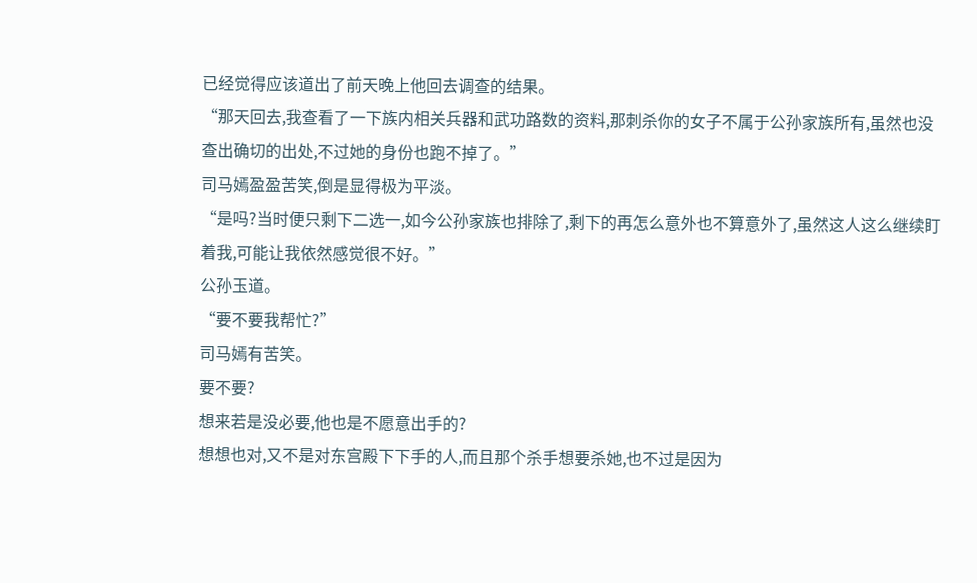已经觉得应该道出了前天晚上他回去调查的结果。
“那天回去,我查看了一下族内相关兵器和武功路数的资料,那刺杀你的女子不属于公孙家族所有,虽然也没查出确切的出处,不过她的身份也跑不掉了。”
司马嫣盈盈苦笑,倒是显得极为平淡。
“是吗?当时便只剩下二选一,如今公孙家族也排除了,剩下的再怎么意外也不算意外了,虽然这人这么继续盯着我,可能让我依然感觉很不好。”
公孙玉道。
“要不要我帮忙?”
司马嫣有苦笑。
要不要?
想来若是没必要,他也是不愿意出手的?
想想也对,又不是对东宫殿下下手的人,而且那个杀手想要杀她,也不过是因为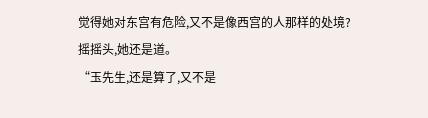觉得她对东宫有危险,又不是像西宫的人那样的处境?
摇摇头,她还是道。
“玉先生,还是算了,又不是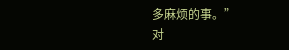多麻烦的事。”
对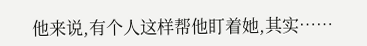他来说,有个人这样帮他盯着她,其实……